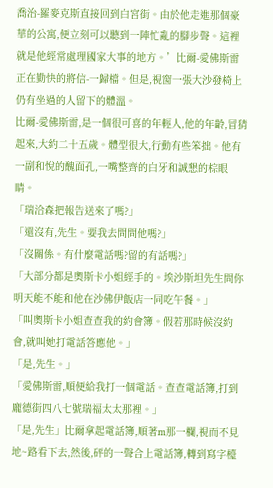喬治-羅麥克斯直接回到白宮街。由於他走進那個豪華的公寓,便立刻可以聽到一陣忙亂的腳步聲。這裡就是他經常處理國家大事的地方。’比爾-愛佛斯雷正在勤快的將信-一歸檔。但是,視窗一張大沙發椅上仍有坐過的人留下的體溫。
比爾-愛佛斯雷,是一個很可喜的年輕人,他的年齡,冒猜起來,大約二十五歲。體型很大,行動有些笨拙。他有一副和悅的醜面孔,一嘴整齊的白牙和誠懇的棕眼睛。
「瑞洽森把報告送來了嗎?」
「還沒有,先生。要我去問問他嗎?」
「沒關係。有什麼電話嗎?留的有話嗎?」
「大部分都是奧斯卡小姐經手的。埃沙斯坦先生問你明天能不能和他在沙佛伊飯店一同吃午餐。」
「叫奧斯卡小姐查查我的約會簿。假若那時候沒約會,就叫她打電話答應他。」
「是,先生。」
「愛佛斯雷,順便給我打一個電話。查查電話簿,打到龐德街四八七號瑞福太太那裡。」
「是,先生」比爾拿起電話簿,順著m那一欄,視而不見地~路看下去,然後,砰的一聲合上電話簿,轉到寫字檯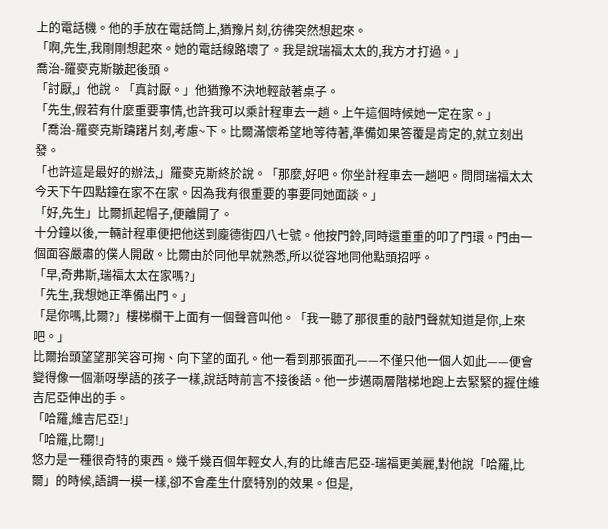上的電話機。他的手放在電話筒上,猶豫片刻,彷彿突然想起來。
「啊,先生,我剛剛想起來。她的電話線路壞了。我是說瑞福太太的,我方才打過。」
喬治-羅麥克斯皺起後頭。
「討厭,」他說。「真討厭。」他猶豫不決地輕敲著桌子。
「先生,假若有什麼重要事情,也許我可以乘計程車去一趟。上午這個時候她一定在家。」
「喬治-羅麥克斯躊躇片刻,考慮~下。比爾滿懷希望地等待著,準備如果答覆是肯定的,就立刻出發。
「也許這是最好的辦法,」羅麥克斯終於說。「那麼,好吧。你坐計程車去一趟吧。問問瑞福太太今天下午四點鐘在家不在家。因為我有很重要的事要同她面談。」
「好,先生」比爾抓起帽子,便離開了。
十分鐘以後,一輛計程車便把他送到龐德街四八七號。他按門鈴,同時還重重的叩了門環。門由一個面容嚴肅的僕人開啟。比爾由於同他早就熟悉,所以從容地同他點頭招呼。
「早,奇弗斯,瑞福太太在家嗎?」
「先生,我想她正準備出門。」
「是你嗎,比爾?」樓梯欄干上面有一個聲音叫他。「我一聽了那很重的敲門聲就知道是你,上來吧。」
比爾抬頭望望那笑容可掬、向下望的面孔。他一看到那張面孔——不僅只他一個人如此——便會變得像一個漸呀學語的孩子一樣,說話時前言不接後語。他一步邁兩層階梯地跑上去緊緊的握住維吉尼亞伸出的手。
「哈羅,維吉尼亞!」
「哈羅,比爾!」
悠力是一種很奇特的東西。幾千幾百個年輕女人,有的比維吉尼亞-瑞福更美麗,對他說「哈羅,比爾」的時候,語調一模一樣,卻不會產生什麼特別的效果。但是,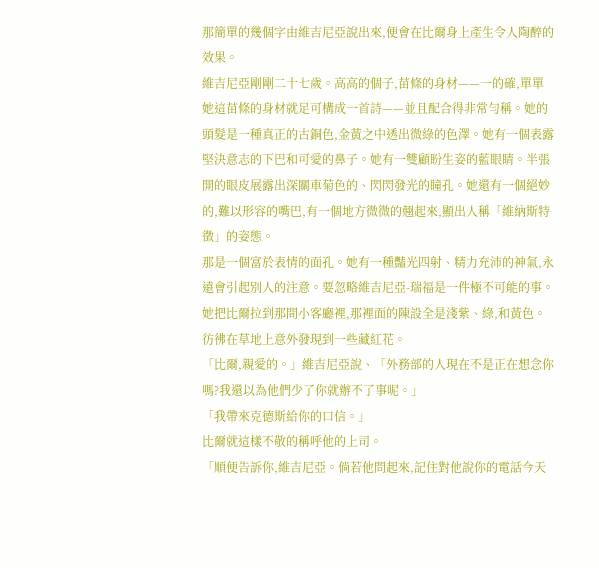那簡單的幾個字由維吉尼亞說出來,便會在比爾身上產生令人陶醉的效果。
維吉尼亞剛剛二十七歲。高高的個子,苗條的身材——一的確,單單她這苗條的身材就足可構成一首詩——並且配合得非常勻稱。她的頭髮是一種真正的古銅色,金黃之中透出微綠的色澤。她有一個表露堅決意志的下巴和可愛的鼻子。她有一雙顧盼生姿的藍眼睛。半張開的眼皮展露出深關車菊色的、閃閃發光的瞳孔。她還有一個絕妙的,難以形容的嘴巴,有一個地方微微的翹起來,顯出人稱「維納斯特徵」的姿態。
那是一個富於表情的面孔。她有一種豔光四射、精力充沛的神氣,永遠會引起別人的注意。要忽略維吉尼亞-瑞福是一件極不可能的事。
她把比爾拉到那間小客廳裡,那裡面的陳設全是淺紫、綠,和黃色。彷彿在草地上意外發現到一些藏紅花。
「比爾,親愛的。」維吉尼亞說、「外務部的人現在不是正在想念你嗎?我還以為他們少了你就辦不了事呢。」
「我帶來克德斯給你的口信。」
比爾就這樣不敬的稱呼他的上司。
「順便告訴你,維吉尼亞。倘若他問起來,記住對他說你的電話今天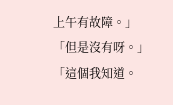上午有故障。」
「但是沒有呀。」
「這個我知道。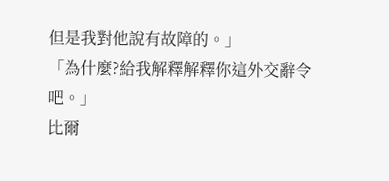但是我對他說有故障的。」
「為什麼?給我解釋解釋你這外交辭令吧。」
比爾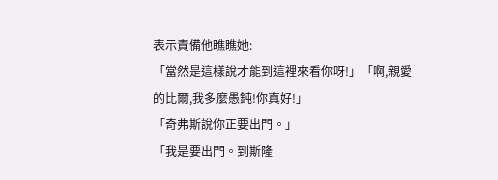表示責備他瞧瞧她:
「當然是這樣說才能到這裡來看你呀!」「啊,親愛的比爾,我多麼愚鈍!你真好!」
「奇弗斯說你正要出門。」
「我是要出門。到斯隆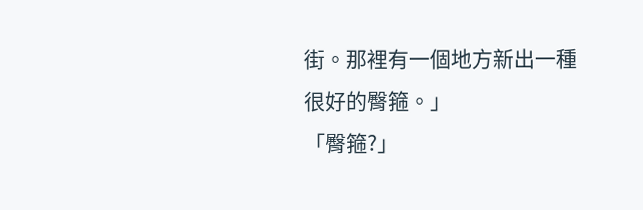街。那裡有一個地方新出一種很好的臀箍。」
「臀箍?」